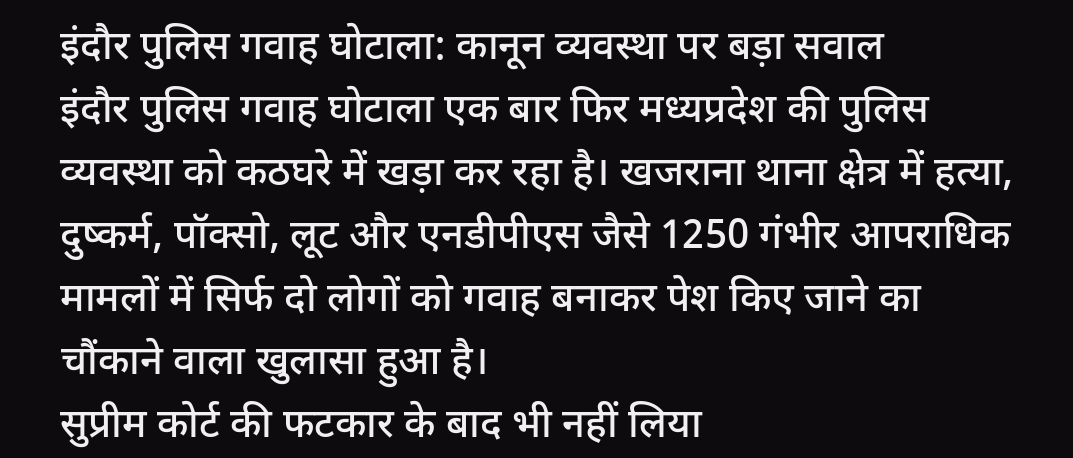इंदौर पुलिस गवाह घोटाला: कानून व्यवस्था पर बड़ा सवाल
इंदौर पुलिस गवाह घोटाला एक बार फिर मध्यप्रदेश की पुलिस व्यवस्था को कठघरे में खड़ा कर रहा है। खजराना थाना क्षेत्र में हत्या, दुष्कर्म, पॉक्सो, लूट और एनडीपीएस जैसे 1250 गंभीर आपराधिक मामलों में सिर्फ दो लोगों को गवाह बनाकर पेश किए जाने का चौंकाने वाला खुलासा हुआ है।
सुप्रीम कोर्ट की फटकार के बाद भी नहीं लिया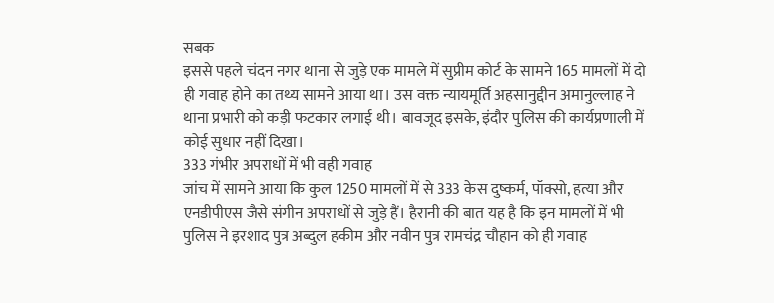सबक
इससे पहले चंदन नगर थाना से जुड़े एक मामले में सुप्रीम कोर्ट के सामने 165 मामलों में दो ही गवाह होने का तथ्य सामने आया था। उस वक्त न्यायमूर्ति अहसानुद्दीन अमानुल्लाह ने थाना प्रभारी को कड़ी फटकार लगाई थी। बावजूद इसके, इंदौर पुलिस की कार्यप्रणाली में कोई सुधार नहीं दिखा।
333 गंभीर अपराधों में भी वही गवाह
जांच में सामने आया कि कुल 1250 मामलों में से 333 केस दुष्कर्म, पॉक्सो, हत्या और एनडीपीएस जैसे संगीन अपराधों से जुड़े हैं। हैरानी की बात यह है कि इन मामलों में भी पुलिस ने इरशाद पुत्र अब्दुल हकीम और नवीन पुत्र रामचंद्र चौहान को ही गवाह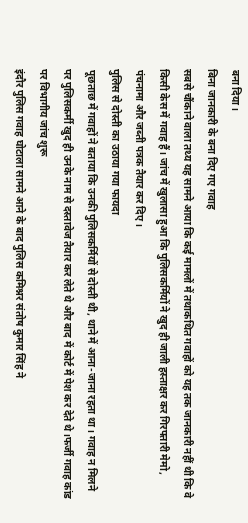बना दिया।
बिना जानकारी के बना दिए गए गवाह
सबसे चौंकाने वाला तथ्य यह सामने आया कि कई मामलों में तथाकथित गवाहों को यह तक जानकारी नहीं थी कि वे किसी केस में गवाह हैं। जांच में खुलासा हुआ कि पुलिसकर्मियों ने खुद ही जाली हस्ताक्षर कर गिरफ्तारी मेमो, पंचनामा और जब्ती पत्रक तैयार कर दिए।
पुलिस से दोस्ती का उठाया गया फायदा
पूछताछ में गवाहों ने बताया कि उनकी पुलिसकर्मियों से दोस्ती थी, थाने में आना-जाना रहता था। गवाह न मिलने पर पुलिसकर्मी खुद ही उनके नाम से दस्तावेज तैयार कर लेते थे और बाद में कोर्ट में पेश कर देते थे।फर्जी गवाह कांड पर विभागीय जांच शुरू
इंदौर पुलिस गवाह घोटाला सामने आने के बाद पुलिस कमिश्नर संतोष कुमार सिंह ने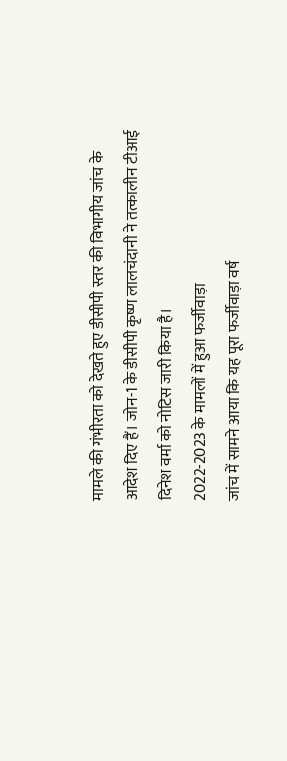मामले की गंभीरता को देखते हुए डीसीपी स्तर की विभागीय जांच के आदेश दिए हैं। जोन-1 के डीसीपी कृष्ण लालचंदानी ने तत्कालीन टीआई दिनेश वर्मा को नोटिस जारी किया है।
2022-2023 के मामलों में हुआ फर्जीवाड़ा
जांच में सामने आया कि यह पूरा फर्जीवाड़ा वर्ष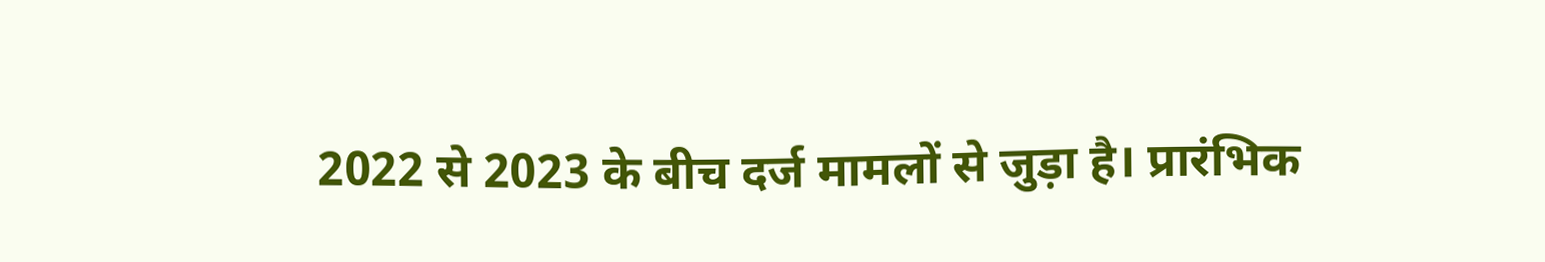2022 से 2023 के बीच दर्ज मामलों से जुड़ा है। प्रारंभिक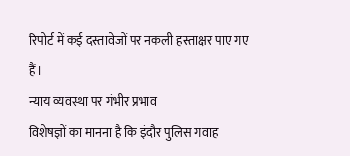रिपोर्ट में कई दस्तावेजों पर नकली हस्ताक्षर पाए गए हैं।
न्याय व्यवस्था पर गंभीर प्रभाव
विशेषज्ञों का मानना है कि इंदौर पुलिस गवाह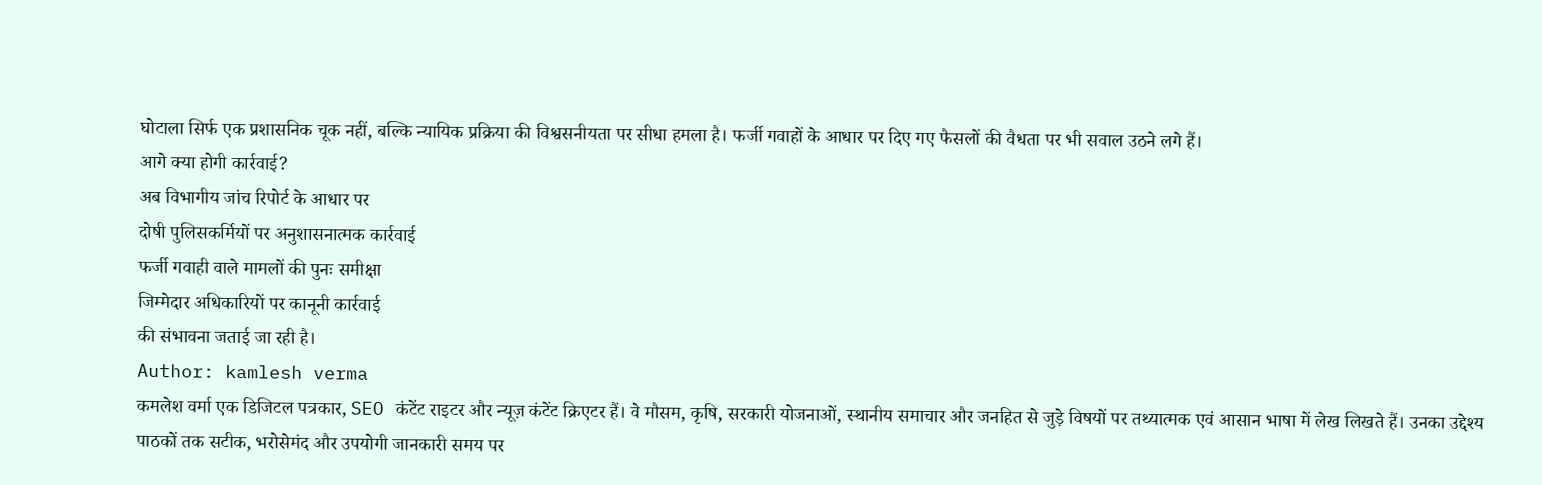घोटाला सिर्फ एक प्रशासनिक चूक नहीं, बल्कि न्यायिक प्रक्रिया की विश्वसनीयता पर सीधा हमला है। फर्जी गवाहों के आधार पर दिए गए फैसलों की वैधता पर भी सवाल उठने लगे हैं।
आगे क्या होगी कार्रवाई?
अब विभागीय जांच रिपोर्ट के आधार पर
दोषी पुलिसकर्मियों पर अनुशासनात्मक कार्रवाई
फर्जी गवाही वाले मामलों की पुनः समीक्षा
जिम्मेदार अधिकारियों पर कानूनी कार्रवाई
की संभावना जताई जा रही है।
Author: kamlesh verma
कमलेश वर्मा एक डिजिटल पत्रकार, SEO कंटेंट राइटर और न्यूज़ कंटेंट क्रिएटर हैं। वे मौसम, कृषि, सरकारी योजनाओं, स्थानीय समाचार और जनहित से जुड़े विषयों पर तथ्यात्मक एवं आसान भाषा में लेख लिखते हैं। उनका उद्देश्य पाठकों तक सटीक, भरोसेमंद और उपयोगी जानकारी समय पर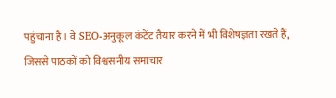पहुंचाना है। वे SEO-अनुकूल कंटेंट तैयार करने में भी विशेषज्ञता रखते हैं, जिससे पाठकों को विश्वसनीय समाचार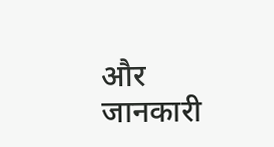और जानकारी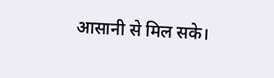आसानी से मिल सके।